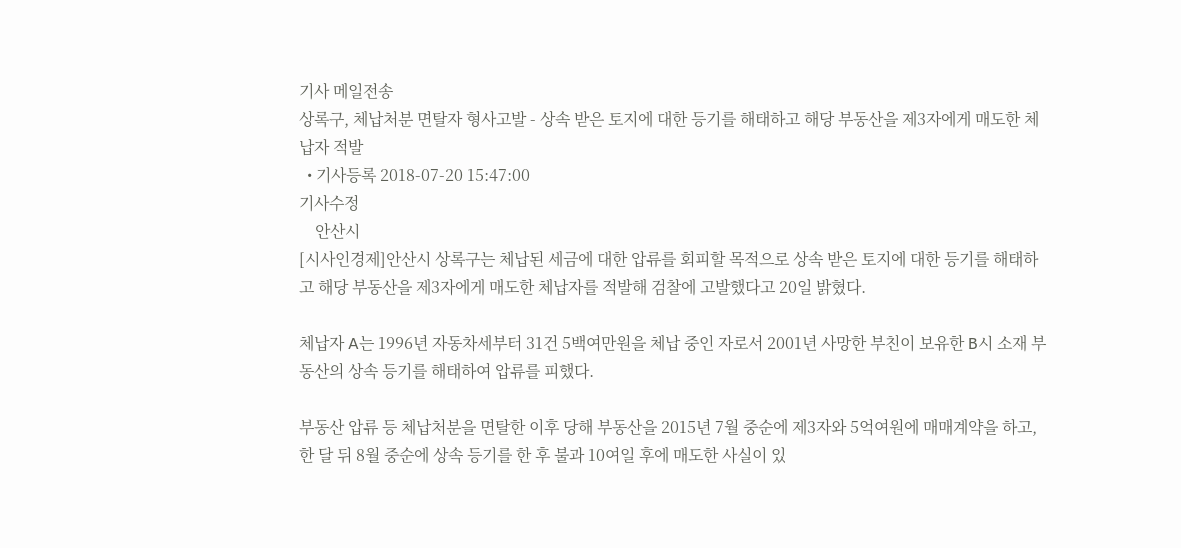기사 메일전송
상록구, 체납처분 면탈자 형사고발 - 상속 받은 토지에 대한 등기를 해태하고 해당 부동산을 제3자에게 매도한 체납자 적발
  • 기사등록 2018-07-20 15:47:00
기사수정
    안산시
[시사인경제]안산시 상록구는 체납된 세금에 대한 압류를 회피할 목적으로 상속 받은 토지에 대한 등기를 해태하고 해당 부동산을 제3자에게 매도한 체납자를 적발해 검찰에 고발했다고 20일 밝혔다.

체납자 A는 1996년 자동차세부터 31건 5백여만원을 체납 중인 자로서 2001년 사망한 부친이 보유한 B시 소재 부동산의 상속 등기를 해태하여 압류를 피했다.

부동산 압류 등 체납처분을 면탈한 이후 당해 부동산을 2015년 7월 중순에 제3자와 5억여원에 매매계약을 하고, 한 달 뒤 8월 중순에 상속 등기를 한 후 불과 10여일 후에 매도한 사실이 있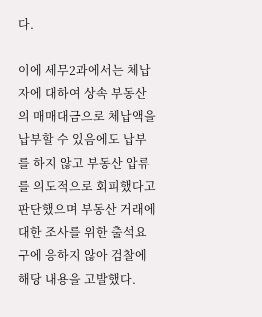다.

이에 세무2과에서는 체납자에 대하여 상속 부동산의 매매대금으로 체납액을 납부할 수 있음에도 납부를 하지 않고 부동산 압류를 의도적으로 회피했다고 판단했으며 부동산 거래에 대한 조사를 위한 출석요구에 응하지 않아 검찰에 해당 내용을 고발했다.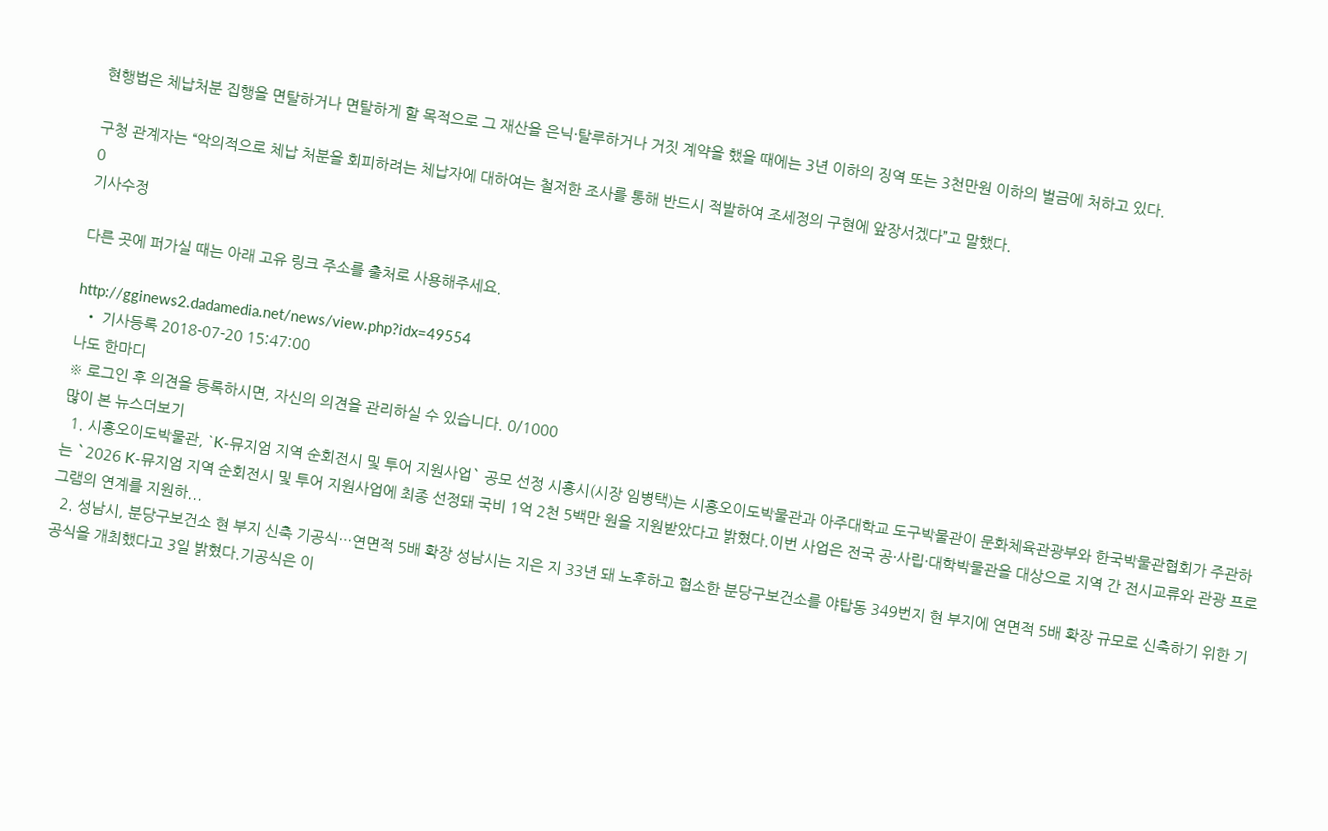현행법은 체납처분 집행을 면탈하거나 면탈하게 할 목적으로 그 재산을 은닉·탈루하거나 거짓 계약을 했을 때에는 3년 이하의 징역 또는 3천만원 이하의 벌금에 처하고 있다.

구청 관계자는 “악의적으로 체납 처분을 회피하려는 체납자에 대하여는 철저한 조사를 통해 반드시 적발하여 조세정의 구현에 앞장서겠다”고 말했다.
0
기사수정

다른 곳에 퍼가실 때는 아래 고유 링크 주소를 출처로 사용해주세요.

http://gginews2.dadamedia.net/news/view.php?idx=49554
  • 기사등록 2018-07-20 15:47:00
나도 한마디
※ 로그인 후 의견을 등록하시면, 자신의 의견을 관리하실 수 있습니다. 0/1000
많이 본 뉴스더보기
  1. 시흥오이도박물관, `K-뮤지엄 지역 순회전시 및 투어 지원사업` 공모 선정 시흥시(시장 임병택)는 시흥오이도박물관과 아주대학교 도구박물관이 문화체육관광부와 한국박물관협회가 주관하는 `2026 K-뮤지엄 지역 순회전시 및 투어 지원사업에 최종 선정돼 국비 1억 2천 5백만 원을 지원받았다고 밝혔다.이번 사업은 전국 공·사립·대학박물관을 대상으로 지역 간 전시교류와 관광 프로그램의 연계를 지원하...
  2. 성남시, 분당구보건소 현 부지 신축 기공식…연면적 5배 확장 성남시는 지은 지 33년 돼 노후하고 협소한 분당구보건소를 야탑동 349번지 현 부지에 연면적 5배 확장 규모로 신축하기 위한 기공식을 개최했다고 3일 밝혔다.기공식은 이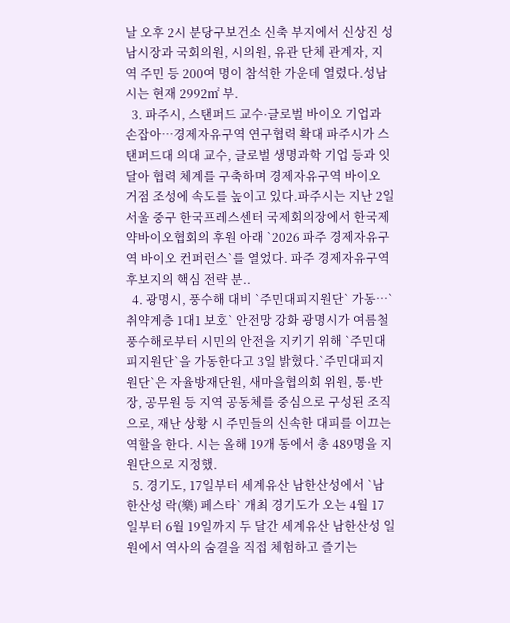날 오후 2시 분당구보건소 신축 부지에서 신상진 성남시장과 국회의원, 시의원, 유관 단체 관계자, 지역 주민 등 200여 명이 참석한 가운데 열렸다.성남시는 현재 2992㎡ 부.
  3. 파주시, 스탠퍼드 교수·글로벌 바이오 기업과 손잡아…경제자유구역 연구협력 확대 파주시가 스탠퍼드대 의대 교수, 글로벌 생명과학 기업 등과 잇달아 협력 체계를 구축하며 경제자유구역 바이오 거점 조성에 속도를 높이고 있다.파주시는 지난 2일 서울 중구 한국프레스센터 국제회의장에서 한국제약바이오협회의 후원 아래 `2026 파주 경제자유구역 바이오 컨퍼런스`를 열었다. 파주 경제자유구역 후보지의 핵심 전략 분..
  4. 광명시, 풍수해 대비 `주민대피지원단` 가동…`취약계층 1대1 보호` 안전망 강화 광명시가 여름철 풍수해로부터 시민의 안전을 지키기 위해 `주민대피지원단`을 가동한다고 3일 밝혔다.`주민대피지원단`은 자율방재단원, 새마을협의회 위원, 통·반장, 공무원 등 지역 공동체를 중심으로 구성된 조직으로, 재난 상황 시 주민들의 신속한 대피를 이끄는 역할을 한다. 시는 올해 19개 동에서 총 489명을 지원단으로 지정했.
  5. 경기도, 17일부터 세계유산 남한산성에서 `남한산성 락(樂) 페스타` 개최 경기도가 오는 4월 17일부터 6월 19일까지 두 달간 세계유산 남한산성 일원에서 역사의 숨결을 직접 체험하고 즐기는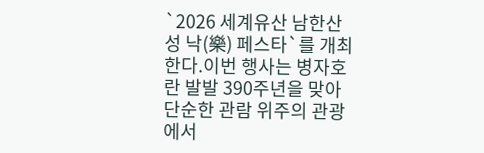`2026 세계유산 남한산성 낙(樂) 페스타`를 개최한다.이번 행사는 병자호란 발발 390주년을 맞아 단순한 관람 위주의 관광에서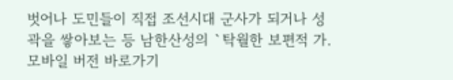벗어나 도민들이 직접 조선시대 군사가 되거나 성곽을 쌓아보는 등 남한산성의 `탁월한 보편적 가.
모바일 버전 바로가기